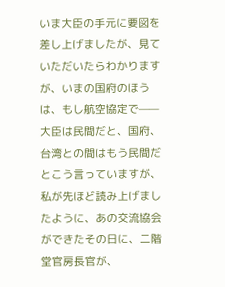いま大臣の手元に要図を差し上げましたが、見ていただいたらわかりますが、いまの国府のほうは、もし航空協定で——大臣は民間だと、国府、台湾との間はもう民間だとこう言っていますが、私が先ほど読み上げましたように、あの交流協会ができたその日に、二階堂官房長官が、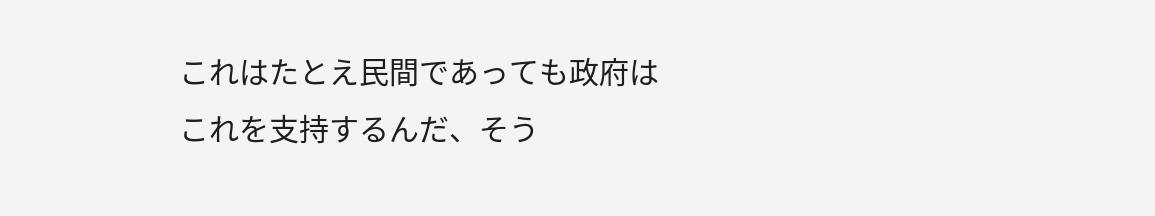これはたとえ民間であっても政府はこれを支持するんだ、そう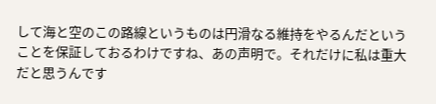して海と空のこの路線というものは円滑なる維持をやるんだということを保証しておるわけですね、あの声明で。それだけに私は重大だと思うんです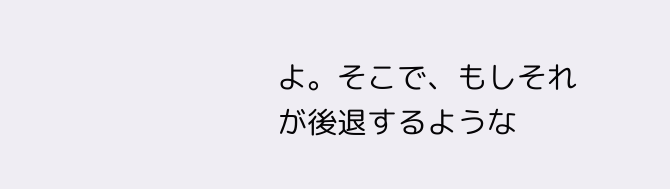よ。そこで、もしそれが後退するような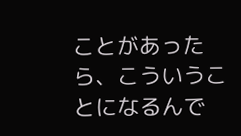ことがあったら、こういうことになるんで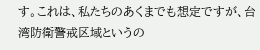す。これは、私たちのあくまでも想定ですが、台湾防衛警戒区域というの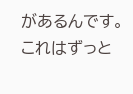があるんです。これはずっと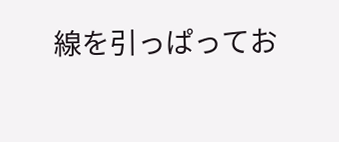線を引っぱってお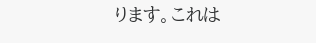ります。これは